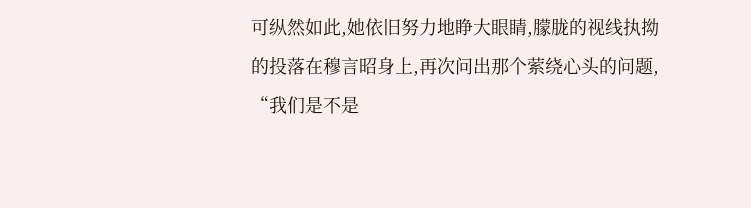可纵然如此,她依旧努力地睁大眼睛,朦胧的视线执拗的投落在穆言昭身上,再次问出那个萦绕心头的问题,
“我们是不是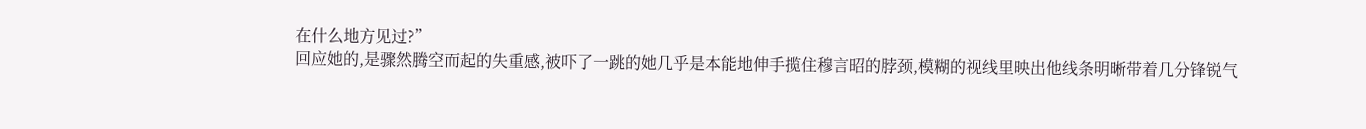在什么地方见过?”
回应她的,是骤然腾空而起的失重感,被吓了一跳的她几乎是本能地伸手揽住穆言昭的脖颈,模糊的视线里映出他线条明晰带着几分锋锐气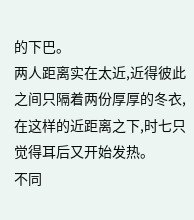的下巴。
两人距离实在太近,近得彼此之间只隔着两份厚厚的冬衣,在这样的近距离之下,时七只觉得耳后又开始发热。
不同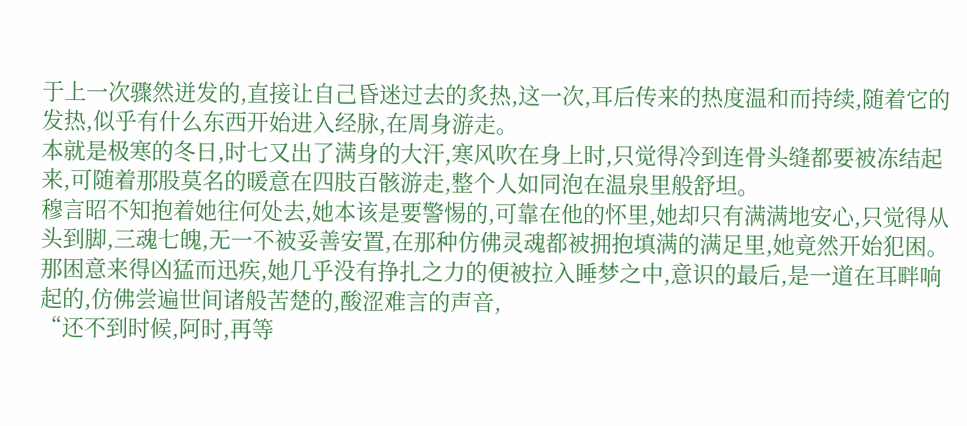于上一次骤然迸发的,直接让自己昏迷过去的炙热,这一次,耳后传来的热度温和而持续,随着它的发热,似乎有什么东西开始进入经脉,在周身游走。
本就是极寒的冬日,时七又出了满身的大汗,寒风吹在身上时,只觉得冷到连骨头缝都要被冻结起来,可随着那股莫名的暖意在四肢百骸游走,整个人如同泡在温泉里般舒坦。
穆言昭不知抱着她往何处去,她本该是要警惕的,可靠在他的怀里,她却只有满满地安心,只觉得从头到脚,三魂七魄,无一不被妥善安置,在那种仿佛灵魂都被拥抱填满的满足里,她竟然开始犯困。
那困意来得凶猛而迅疾,她几乎没有挣扎之力的便被拉入睡梦之中,意识的最后,是一道在耳畔响起的,仿佛尝遍世间诸般苦楚的,酸涩难言的声音,
“还不到时候,阿时,再等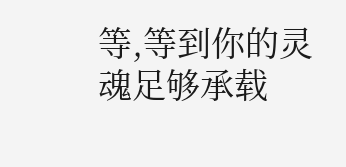等,等到你的灵魂足够承载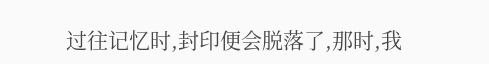过往记忆时,封印便会脱落了,那时,我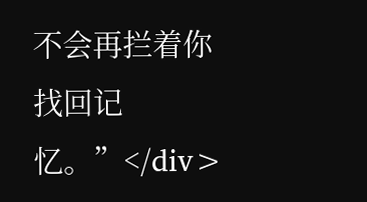不会再拦着你找回记忆。”</div>